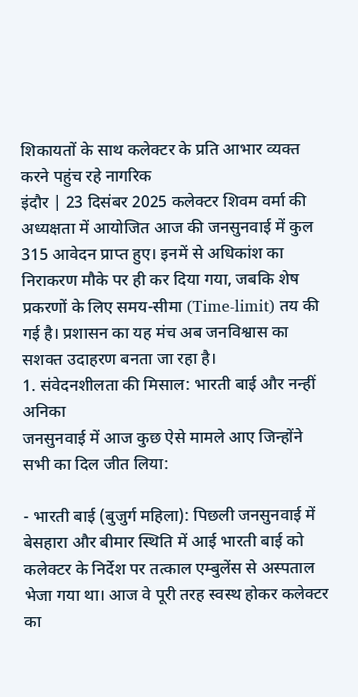शिकायतों के साथ कलेक्टर के प्रति आभार व्यक्त करने पहुंच रहे नागरिक
इंदौर | 23 दिसंबर 2025 कलेक्टर शिवम वर्मा की अध्यक्षता में आयोजित आज की जनसुनवाई में कुल 315 आवेदन प्राप्त हुए। इनमें से अधिकांश का निराकरण मौके पर ही कर दिया गया, जबकि शेष प्रकरणों के लिए समय-सीमा (Time-limit) तय की गई है। प्रशासन का यह मंच अब जनविश्वास का सशक्त उदाहरण बनता जा रहा है।
1. संवेदनशीलता की मिसाल: भारती बाई और नन्हीं अनिका
जनसुनवाई में आज कुछ ऐसे मामले आए जिन्होंने सभी का दिल जीत लिया:

- भारती बाई (बुजुर्ग महिला): पिछली जनसुनवाई में बेसहारा और बीमार स्थिति में आई भारती बाई को कलेक्टर के निर्देश पर तत्काल एम्बुलेंस से अस्पताल भेजा गया था। आज वे पूरी तरह स्वस्थ होकर कलेक्टर का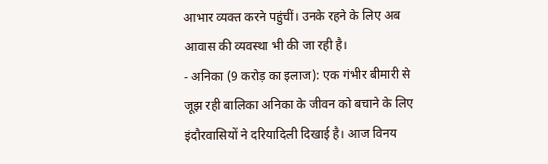आभार व्यक्त करने पहुंचीं। उनके रहने के लिए अब आवास की व्यवस्था भी की जा रही है।
- अनिका (9 करोड़ का इलाज): एक गंभीर बीमारी से जूझ रही बालिका अनिका के जीवन को बचाने के लिए इंदौरवासियों ने दरियादिली दिखाई है। आज विनय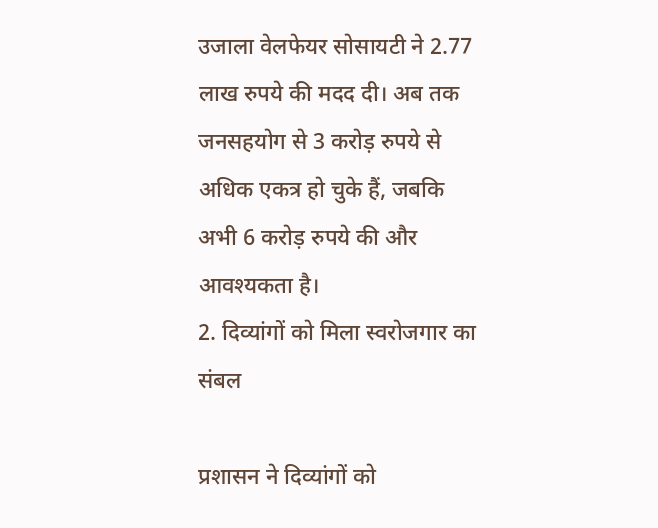उजाला वेलफेयर सोसायटी ने 2.77 लाख रुपये की मदद दी। अब तक जनसहयोग से 3 करोड़ रुपये से अधिक एकत्र हो चुके हैं, जबकि अभी 6 करोड़ रुपये की और आवश्यकता है।
2. दिव्यांगों को मिला स्वरोजगार का संबल

प्रशासन ने दिव्यांगों को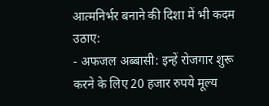आत्मनिर्भर बनाने की दिशा में भी कदम उठाए:
- अफजल अब्बासी: इन्हें रोजगार शुरू करने के लिए 20 हजार रुपये मूल्य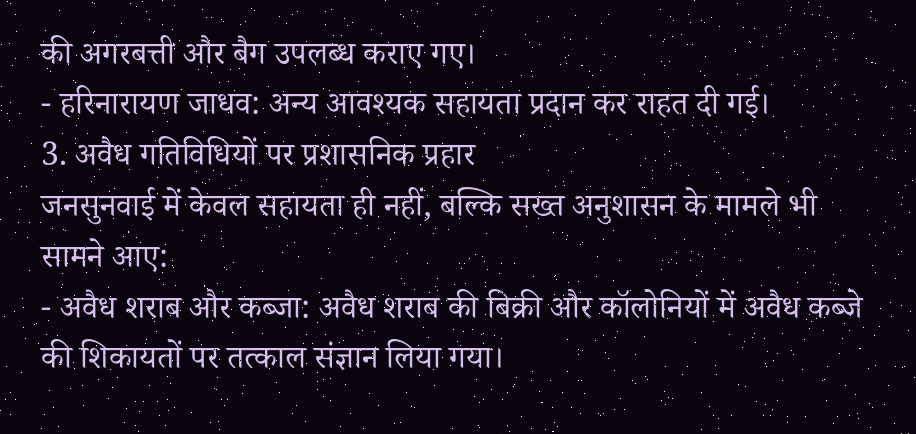की अगरबत्ती और बैग उपलब्ध कराए गए।
- हरिनारायण जाधव: अन्य आवश्यक सहायता प्रदान कर राहत दी गई।
3. अवैध गतिविधियों पर प्रशासनिक प्रहार
जनसुनवाई में केवल सहायता ही नहीं, बल्कि सख्त अनुशासन के मामले भी सामने आए:
- अवैध शराब और कब्जा: अवैध शराब की बिक्री और कॉलोनियों में अवैध कब्जे की शिकायतों पर तत्काल संज्ञान लिया गया।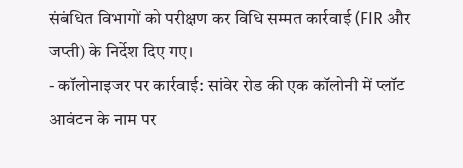संबंधित विभागों को परीक्षण कर विधि सम्मत कार्रवाई (FIR और जप्ती) के निर्देश दिए गए।
- कॉलोनाइजर पर कार्रवाई: सांवेर रोड की एक कॉलोनी में प्लॉट आवंटन के नाम पर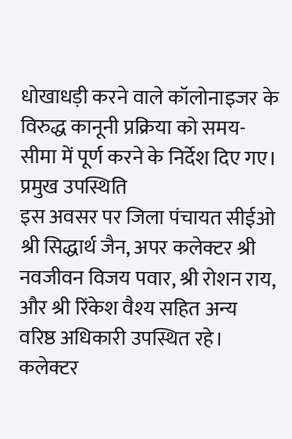धोखाधड़ी करने वाले कॉलोनाइजर के विरुद्ध कानूनी प्रक्रिया को समय-सीमा में पूर्ण करने के निर्देश दिए गए।
प्रमुख उपस्थिति
इस अवसर पर जिला पंचायत सीईओ श्री सिद्धार्थ जैन, अपर कलेक्टर श्री नवजीवन विजय पवार, श्री रोशन राय, और श्री रिंकेश वैश्य सहित अन्य वरिष्ठ अधिकारी उपस्थित रहे।
कलेक्टर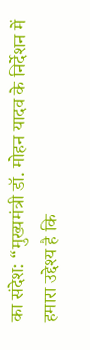का संदेश: “मुख्यमंत्री डॉ. मोहन यादव के निर्देशन में हमारा उद्देश्य है कि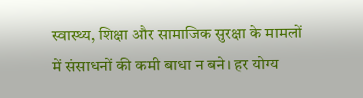स्वास्थ्य, शिक्षा और सामाजिक सुरक्षा के मामलों में संसाधनों की कमी बाधा न बने। हर योग्य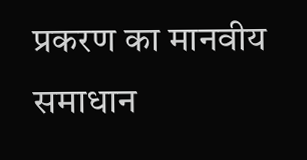प्रकरण का मानवीय समाधान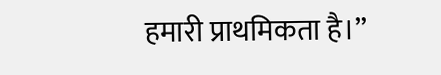हमारी प्राथमिकता है।”